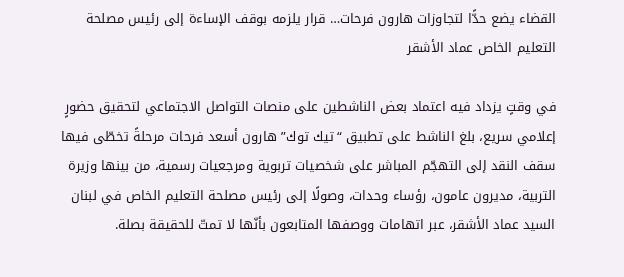القضاء يضع حدًّا لتجاوزات هارون فرحات… قرار يلزمه بوقف الإساءة إلى رئيس مصلحة التعليم الخاص عماد الأشقر

في وقتٍ يزداد فيه اعتماد بعض الناشطين على منصات التواصل الاجتماعي لتحقيق حضورٍ إعلامي سريع، بلغ الناشط على تطبيق “تيك توك” هارون أسعد فرحات مرحلةً تخطّى فيها سقف النقد إلى التهجّم المباشر على شخصيات تربوية ومرجعيات رسمية، من بينها وزيرة التربية، مديرون عامون، رؤساء وحدات، وصولًا إلى رئيس مصلحة التعليم الخاص في لبنان السيد عماد الأشقر، عبر اتهامات ووصفها المتابعون بأنّها لا تمتّ للحقيقة بصلة.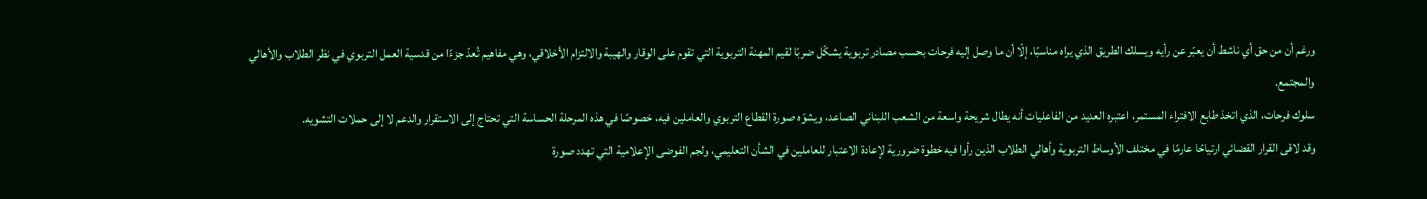ورغم أن من حق أي ناشط أن يعبّر عن رأيه ويسلك الطريق الذي يراه مناسبًا، إلّا أن ما وصل إليه فرحات بحسب مصادر تربوية يشكّل ضربًا لقيم المهنة التربوية التي تقوم على الوقار والهيبة والالتزام الأخلاقي، وهي مفاهيم تُعدّ جزءًا من قدسية العمل التربوي في نظر الطلاب والأهالي والمجتمع.
سلوك فرحات، الذي اتخذ طابع الافتراء المستمر، اعتبره العديد من الفاعليات أنه يطال شريحة واسعة من الشعب اللبناني الصاعد، ويشوّه صورة القطاع التربوي والعاملين فيه، خصوصًا في هذه المرحلة الحساسة التي تحتاج إلى الاستقرار والدعم لا إلى حملات التشويه.
وقد لاقى القرار القضائي ارتياحًا عارمًا في مختلف الأوساط التربوية وأهالي الطلاب الذين رأوا فيه خطوة ضرورية لإعادة الاعتبار للعاملين في الشأن التعليمي، ولجم الفوضى الإعلامية التي تهدد صورة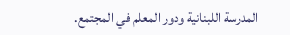المدرسة اللبنانية ودور المعلم في المجتمع.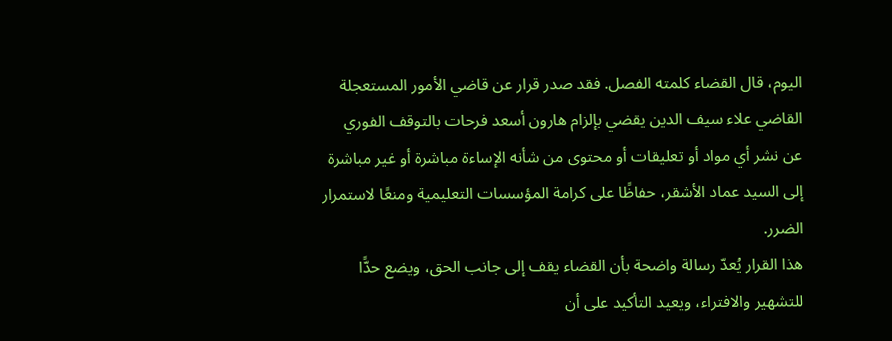اليوم، قال القضاء كلمته الفصل. فقد صدر قرار عن قاضي الأمور المستعجلة القاضي علاء سيف الدين يقضي بإلزام هارون أسعد فرحات بالتوقف الفوري عن نشر أي مواد أو تعليقات أو محتوى من شأنه الإساءة مباشرة أو غير مباشرة إلى السيد عماد الأشقر، حفاظًا على كرامة المؤسسات التعليمية ومنعًا لاستمرار الضرر.
هذا القرار يُعدّ رسالة واضحة بأن القضاء يقف إلى جانب الحق، ويضع حدًّا للتشهير والافتراء، ويعيد التأكيد على أن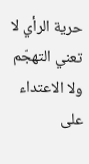حرية الرأي لا تعني التهجّم ولا الاعتداء على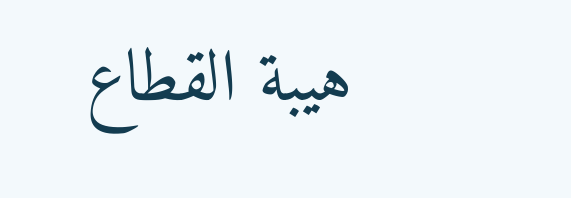هيبة القطاع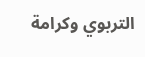التربوي وكرامة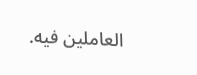العاملين فيه.